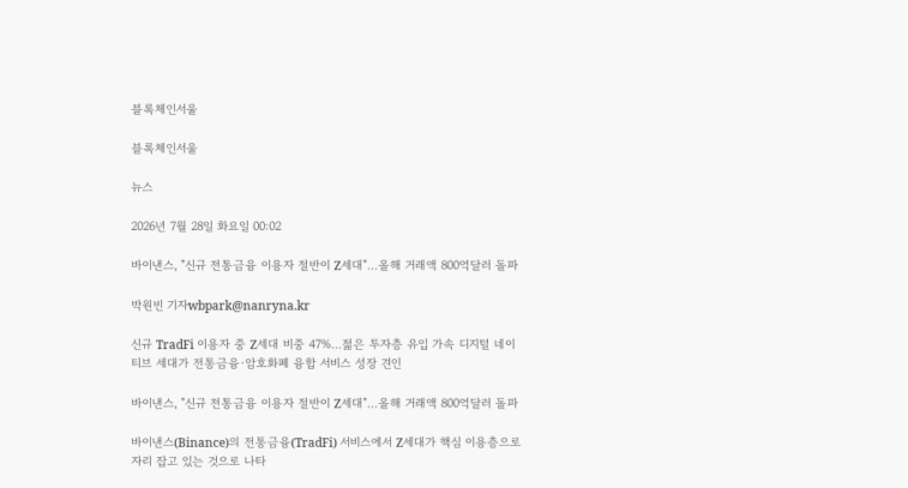블록체인서울

블록체인서울

뉴스

2026년 7월 28일 화요일 00:02

바이낸스, "신규 전통금융 이용자 절반이 Z세대"…올해 거래액 800억달러 돌파

박원빈 기자wbpark@nanryna.kr

신규 TradFi 이용자 중 Z세대 비중 47%…젊은 투자층 유입 가속 디지털 네이티브 세대가 전통금융·암호화폐 융합 서비스 성장 견인

바이낸스, "신규 전통금융 이용자 절반이 Z세대"…올해 거래액 800억달러 돌파

바이낸스(Binance)의 전통금융(TradFi) 서비스에서 Z세대가 핵심 이용층으로 자리 잡고 있는 것으로 나타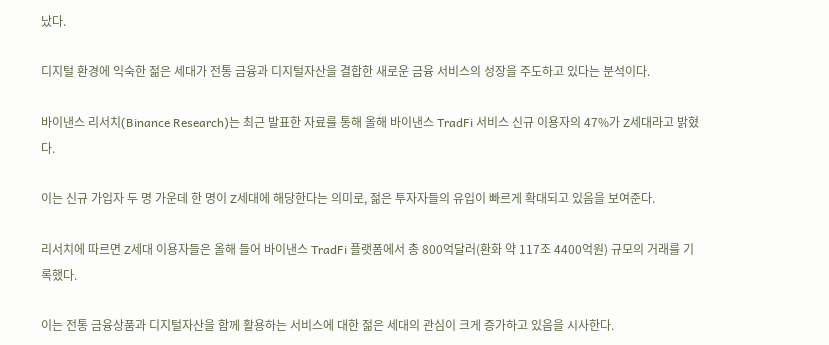났다.

디지털 환경에 익숙한 젊은 세대가 전통 금융과 디지털자산을 결합한 새로운 금융 서비스의 성장을 주도하고 있다는 분석이다.

바이낸스 리서치(Binance Research)는 최근 발표한 자료를 통해 올해 바이낸스 TradFi 서비스 신규 이용자의 47%가 Z세대라고 밝혔다.

이는 신규 가입자 두 명 가운데 한 명이 Z세대에 해당한다는 의미로, 젊은 투자자들의 유입이 빠르게 확대되고 있음을 보여준다.

리서치에 따르면 Z세대 이용자들은 올해 들어 바이낸스 TradFi 플랫폼에서 총 800억달러(환화 약 117조 4400억원) 규모의 거래를 기록했다.

이는 전통 금융상품과 디지털자산을 함께 활용하는 서비스에 대한 젊은 세대의 관심이 크게 증가하고 있음을 시사한다.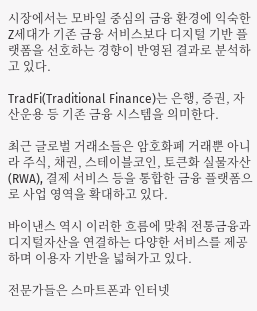시장에서는 모바일 중심의 금융 환경에 익숙한 Z세대가 기존 금융 서비스보다 디지털 기반 플랫폼을 선호하는 경향이 반영된 결과로 분석하고 있다.

TradFi(Traditional Finance)는 은행, 증권, 자산운용 등 기존 금융 시스템을 의미한다.

최근 글로벌 거래소들은 암호화폐 거래뿐 아니라 주식, 채권, 스테이블코인, 토큰화 실물자산(RWA), 결제 서비스 등을 통합한 금융 플랫폼으로 사업 영역을 확대하고 있다.

바이낸스 역시 이러한 흐름에 맞춰 전통금융과 디지털자산을 연결하는 다양한 서비스를 제공하며 이용자 기반을 넓혀가고 있다.

전문가들은 스마트폰과 인터넷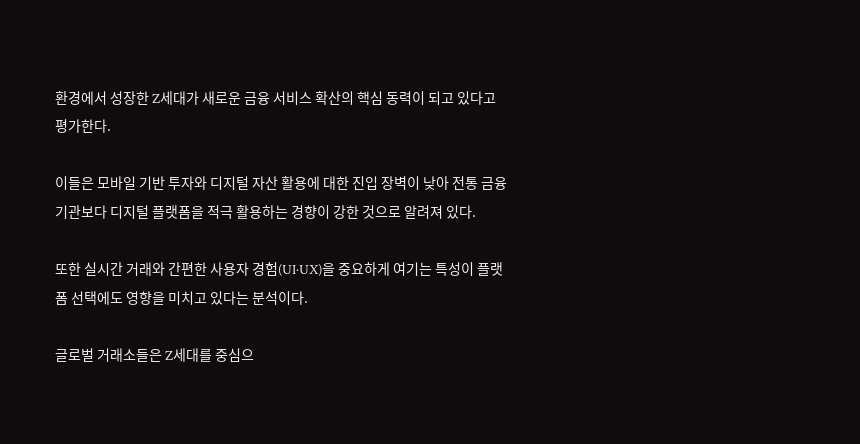환경에서 성장한 Z세대가 새로운 금융 서비스 확산의 핵심 동력이 되고 있다고 평가한다.

이들은 모바일 기반 투자와 디지털 자산 활용에 대한 진입 장벽이 낮아 전통 금융기관보다 디지털 플랫폼을 적극 활용하는 경향이 강한 것으로 알려져 있다.

또한 실시간 거래와 간편한 사용자 경험(UI·UX)을 중요하게 여기는 특성이 플랫폼 선택에도 영향을 미치고 있다는 분석이다.

글로벌 거래소들은 Z세대를 중심으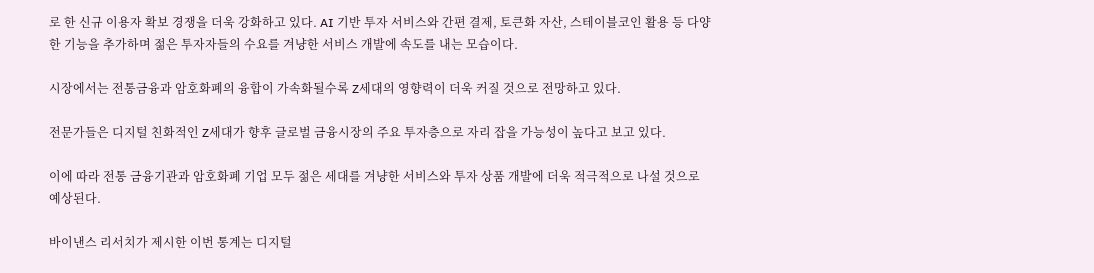로 한 신규 이용자 확보 경쟁을 더욱 강화하고 있다. AI 기반 투자 서비스와 간편 결제, 토큰화 자산, 스테이블코인 활용 등 다양한 기능을 추가하며 젊은 투자자들의 수요를 겨냥한 서비스 개발에 속도를 내는 모습이다.

시장에서는 전통금융과 암호화폐의 융합이 가속화될수록 Z세대의 영향력이 더욱 커질 것으로 전망하고 있다.

전문가들은 디지털 친화적인 Z세대가 향후 글로벌 금융시장의 주요 투자층으로 자리 잡을 가능성이 높다고 보고 있다.

이에 따라 전통 금융기관과 암호화폐 기업 모두 젊은 세대를 겨냥한 서비스와 투자 상품 개발에 더욱 적극적으로 나설 것으로 예상된다.

바이낸스 리서치가 제시한 이번 통계는 디지털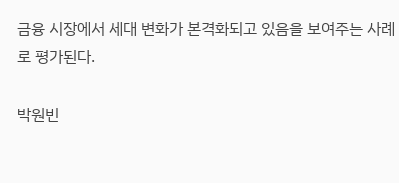금융 시장에서 세대 변화가 본격화되고 있음을 보여주는 사례로 평가된다.

박원빈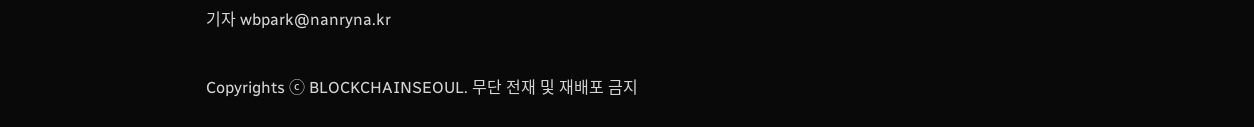기자 wbpark@nanryna.kr

Copyrights ⓒ BLOCKCHAINSEOUL. 무단 전재 및 재배포 금지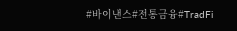#바이낸스#전통금융#TradFi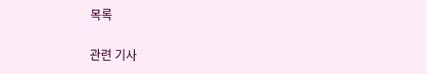목록

관련 기사